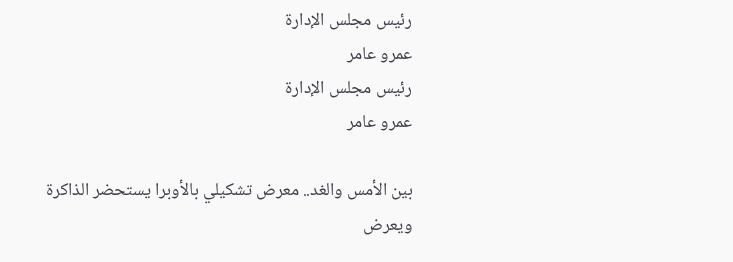رئيس مجلس الإدارة
عمرو عامر
رئيس مجلس الإدارة
عمرو عامر

بين الأمس والغد.. معرض تشكيلي بالأوبرا يستحضر الذاكرة ويعرض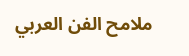ملامح الفن العربي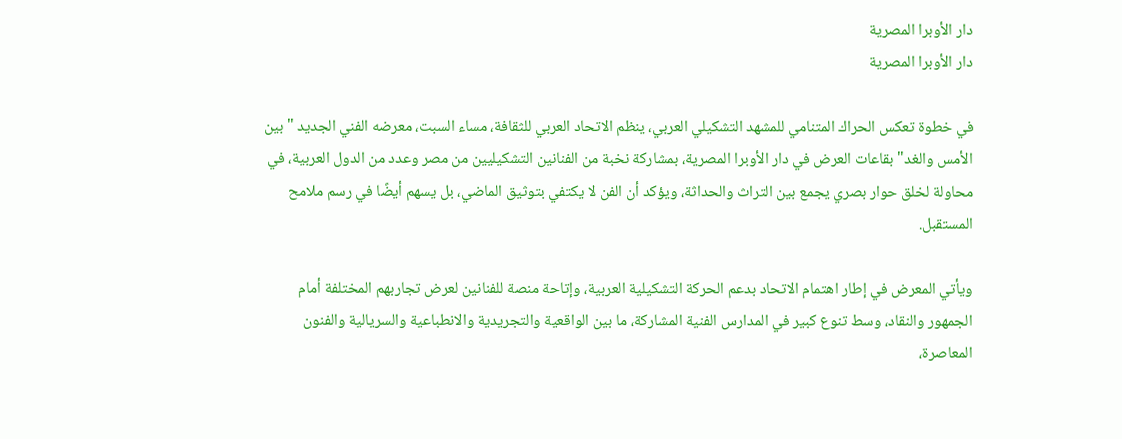دار الأوبرا المصرية
دار الأوبرا المصرية

في خطوة تعكس الحراك المتنامي للمشهد التشكيلي العربي، ينظم الاتحاد العربي للثقافة، مساء السبت، معرضه الفني الجديد "بين الأمس والغد" بقاعات العرض في دار الأوبرا المصرية، بمشاركة نخبة من الفنانين التشكيليين من مصر وعدد من الدول العربية، في محاولة لخلق حوار بصري يجمع بين التراث والحداثة، ويؤكد أن الفن لا يكتفي بتوثيق الماضي، بل يسهم أيضًا في رسم ملامح المستقبل.

ويأتي المعرض في إطار اهتمام الاتحاد بدعم الحركة التشكيلية العربية، وإتاحة منصة للفنانين لعرض تجاربهم المختلفة أمام الجمهور والنقاد، وسط تنوع كبير في المدارس الفنية المشاركة، ما بين الواقعية والتجريدية والانطباعية والسريالية والفنون المعاصرة،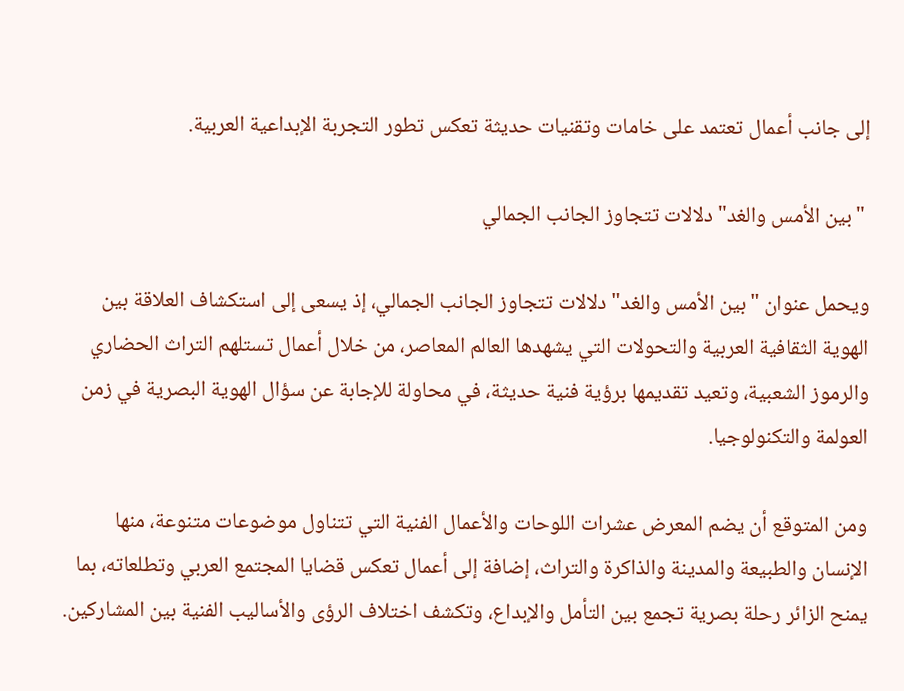إلى جانب أعمال تعتمد على خامات وتقنيات حديثة تعكس تطور التجربة الإبداعية العربية.

 "بين الأمس والغد" دلالات تتجاوز الجانب الجمالي

ويحمل عنوان "بين الأمس والغد" دلالات تتجاوز الجانب الجمالي، إذ يسعى إلى استكشاف العلاقة بين الهوية الثقافية العربية والتحولات التي يشهدها العالم المعاصر، من خلال أعمال تستلهم التراث الحضاري والرموز الشعبية، وتعيد تقديمها برؤية فنية حديثة، في محاولة للإجابة عن سؤال الهوية البصرية في زمن العولمة والتكنولوجيا.

ومن المتوقع أن يضم المعرض عشرات اللوحات والأعمال الفنية التي تتناول موضوعات متنوعة، منها الإنسان والطبيعة والمدينة والذاكرة والتراث، إضافة إلى أعمال تعكس قضايا المجتمع العربي وتطلعاته، بما يمنح الزائر رحلة بصرية تجمع بين التأمل والإبداع، وتكشف اختلاف الرؤى والأساليب الفنية بين المشاركين.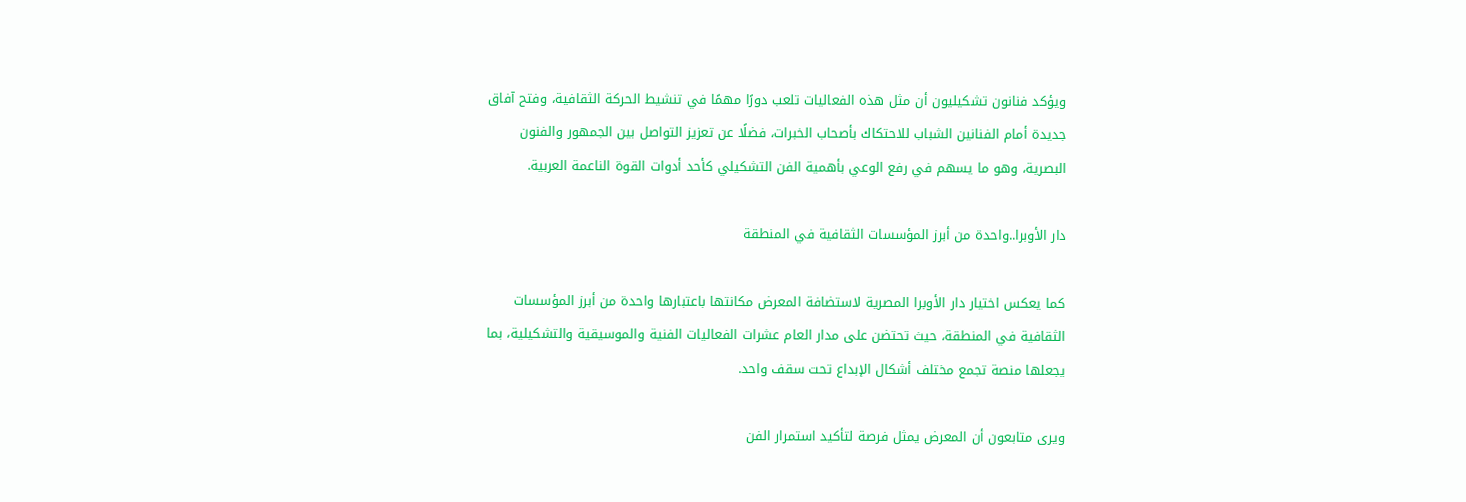ويؤكد فنانون تشكيليون أن مثل هذه الفعاليات تلعب دورًا مهمًا في تنشيط الحركة الثقافية، وفتح آفاق جديدة أمام الفنانين الشباب للاحتكاك بأصحاب الخبرات، فضلًا عن تعزيز التواصل بين الجمهور والفنون البصرية، وهو ما يسهم في رفع الوعي بأهمية الفن التشكيلي كأحد أدوات القوة الناعمة العربية.

دار الأوبرا..واحدة من أبرز المؤسسات الثقافية في المنطقة

كما يعكس اختيار دار الأوبرا المصرية لاستضافة المعرض مكانتها باعتبارها واحدة من أبرز المؤسسات الثقافية في المنطقة، حيث تحتضن على مدار العام عشرات الفعاليات الفنية والموسيقية والتشكيلية، بما يجعلها منصة تجمع مختلف أشكال الإبداع تحت سقف واحد.

ويرى متابعون أن المعرض يمثل فرصة لتأكيد استمرار الفن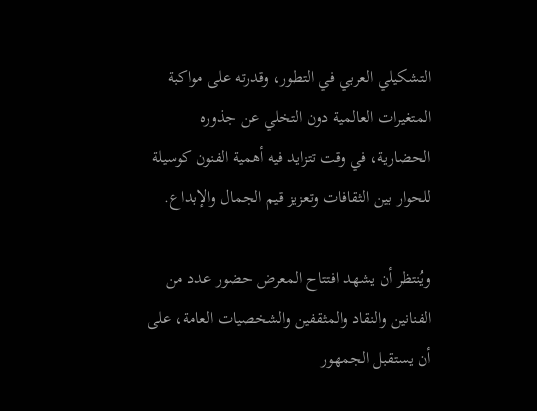التشكيلي العربي في التطور، وقدرته على مواكبة المتغيرات العالمية دون التخلي عن جذوره الحضارية، في وقت تتزايد فيه أهمية الفنون كوسيلة للحوار بين الثقافات وتعزيز قيم الجمال والإبداع.

ويُنتظر أن يشهد افتتاح المعرض حضور عدد من الفنانين والنقاد والمثقفين والشخصيات العامة، على أن يستقبل الجمهور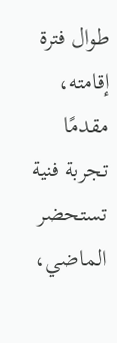طوال فترة إقامته، مقدمًا تجربة فنية تستحضر الماضي،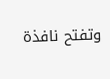وتفتح نافذة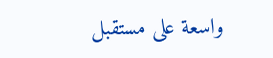واسعة على مستقبل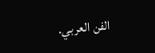الفن العربي.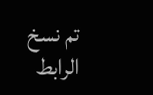تم نسخ الرابط